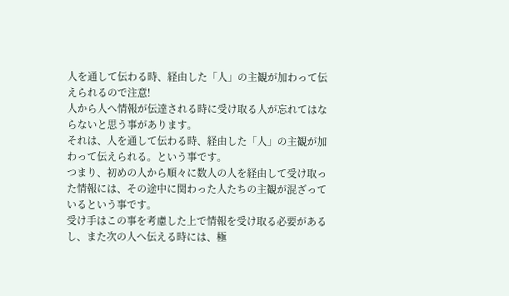人を通して伝わる時、経由した「人」の主観が加わって伝えられるので注意!
人から人へ情報が伝達される時に受け取る人が忘れてはならないと思う事があります。
それは、人を通して伝わる時、経由した「人」の主観が加わって伝えられる。という事です。
つまり、初めの人から順々に数人の人を経由して受け取った情報には、その途中に関わった人たちの主観が混ざっているという事です。
受け手はこの事を考慮した上で情報を受け取る必要があるし、また次の人へ伝える時には、極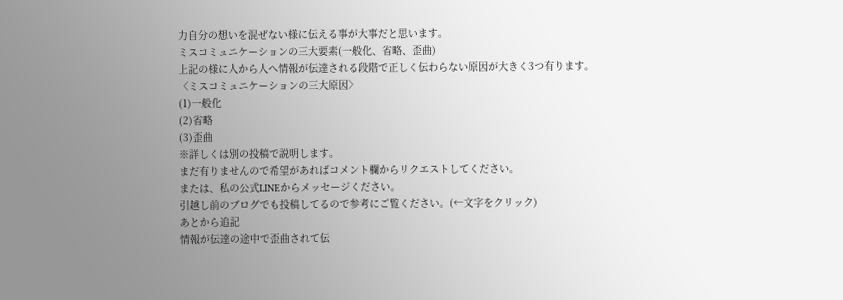力自分の想いを混ぜない様に伝える事が大事だと思います。
ミスコミュニケーションの三大要素(一般化、省略、歪曲)
上記の様に人から人へ情報が伝達される段階で正しく伝わらない原因が大きく3つ有ります。
〈ミスコミュニケーションの三大原因〉
(1)一般化
(2)省略
(3)歪曲
※詳しくは別の投稿で説明します。
まだ有りませんので希望があればコメント欄からリクエストしてください。
または、私の公式LINEからメッセージください。
引越し前のブログでも投稿してるので参考にご覧ください。(←文字をクリック)
あとから追記
情報が伝達の途中で歪曲されて伝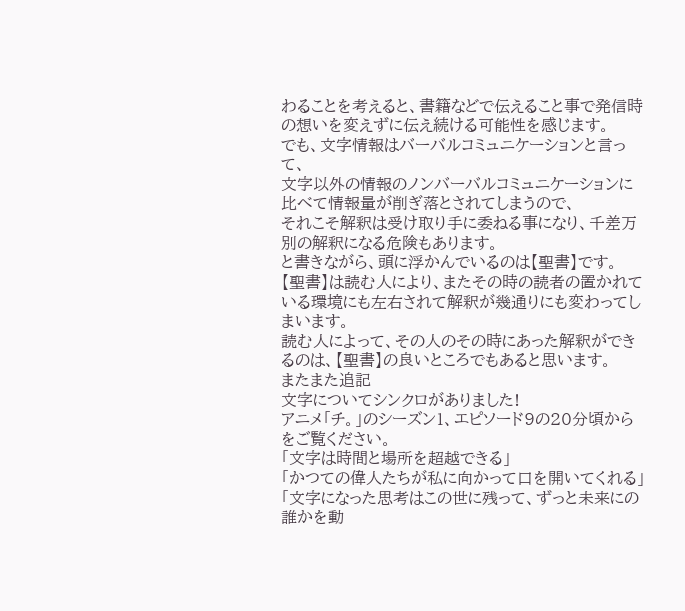わることを考えると、書籍などで伝えること事で発信時の想いを変えずに伝え続ける可能性を感じます。
でも、文字情報はバーバルコミュニケーションと言って、
文字以外の情報のノンバーバルコミュニケーションに比べて情報量が削ぎ落とされてしまうので、
それこそ解釈は受け取り手に委ねる事になり、千差万別の解釈になる危険もあります。
と書きながら、頭に浮かんでいるのは【聖書】です。
【聖書】は読む人により、またその時の読者の置かれている環境にも左右されて解釈が幾通りにも変わってしまいます。
読む人によって、その人のその時にあった解釈ができるのは、【聖書】の良いところでもあると思います。
またまた追記
文字についてシンクロがありました!
アニメ「チ。」のシーズン1、エピソード9の20分頃からをご覧ください。
「文字は時間と場所を超越できる」
「かつての偉人たちが私に向かって口を開いてくれる」
「文字になった思考はこの世に残って、ずっと未来にの誰かを動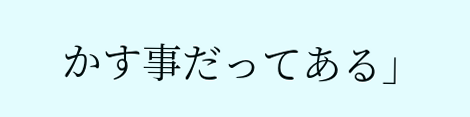かす事だってある」